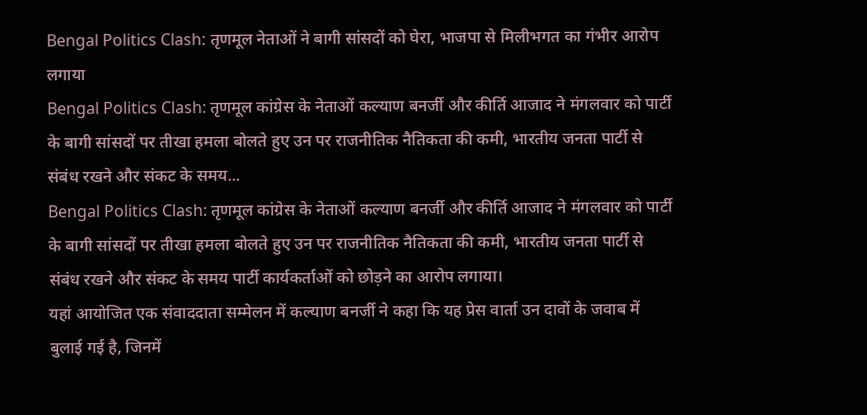Bengal Politics Clash: तृणमूल नेताओं ने बागी सांसदों को घेरा, भाजपा से मिलीभगत का गंभीर आरोप लगाया
Bengal Politics Clash: तृणमूल कांग्रेस के नेताओं कल्याण बनर्जी और कीर्ति आजाद ने मंगलवार को पार्टी के बागी सांसदों पर तीखा हमला बोलते हुए उन पर राजनीतिक नैतिकता की कमी, भारतीय जनता पार्टी से संबंध रखने और संकट के समय...
Bengal Politics Clash: तृणमूल कांग्रेस के नेताओं कल्याण बनर्जी और कीर्ति आजाद ने मंगलवार को पार्टी के बागी सांसदों पर तीखा हमला बोलते हुए उन पर राजनीतिक नैतिकता की कमी, भारतीय जनता पार्टी से संबंध रखने और संकट के समय पार्टी कार्यकर्ताओं को छोड़ने का आरोप लगाया।
यहां आयोजित एक संवाददाता सम्मेलन में कल्याण बनर्जी ने कहा कि यह प्रेस वार्ता उन दावों के जवाब में बुलाई गई है, जिनमें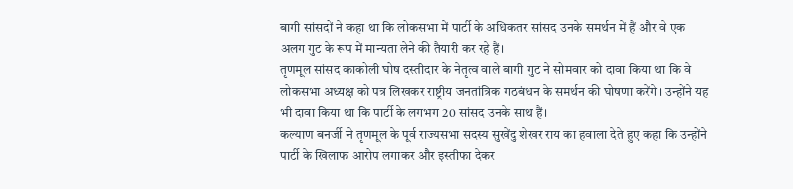बागी सांसदों ने कहा था कि लोकसभा में पार्टी के अधिकतर सांसद उनके समर्थन में हैं और वे एक अलग गुट के रूप में मान्यता लेने की तैयारी कर रहे हैं।
तृणमूल सांसद काकोली घोष दस्तीदार के नेतृत्व वाले बागी गुट ने सोमवार को दावा किया था कि वे लोकसभा अध्यक्ष को पत्र लिखकर राष्ट्रीय जनतांत्रिक गठबंधन के समर्थन की घोषणा करेंगे। उन्होंने यह भी दावा किया था कि पार्टी के लगभग 20 सांसद उनके साथ हैं।
कल्याण बनर्जी ने तृणमूल के पूर्व राज्यसभा सदस्य सुखेंदु शेखर राय का हवाला देते हुए कहा कि उन्होंने पार्टी के खिलाफ आरोप लगाकर और इस्तीफा देकर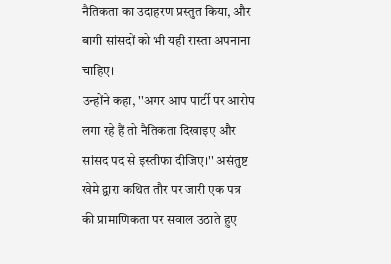नैतिकता का उदाहरण प्रस्तुत किया, और बागी सांसदों को भी यही रास्ता अपनाना चाहिए।
उन्होंने कहा, ''अगर आप पार्टी पर आरोप लगा रहे हैं तो नैतिकता दिखाइए और सांसद पद से इस्तीफा दीजिए।'' असंतुष्ट खेमे द्वारा कथित तौर पर जारी एक पत्र की प्रामाणिकता पर सवाल उठाते हुए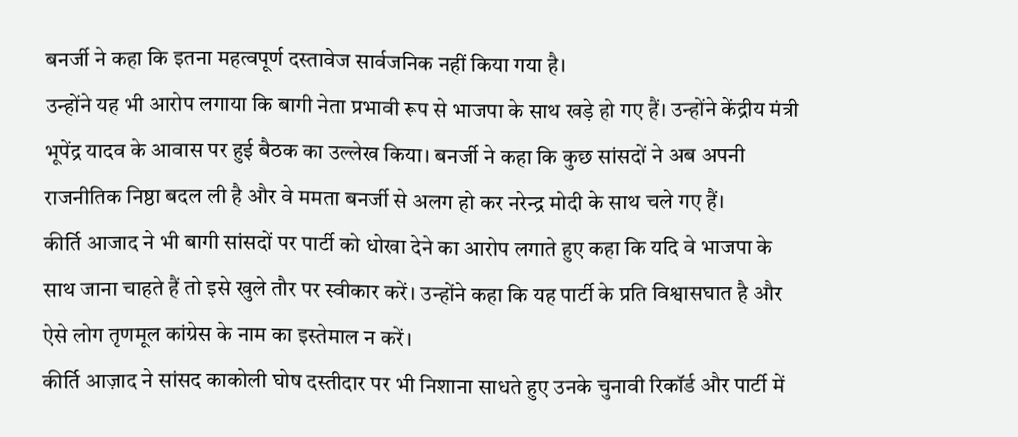बनर्जी ने कहा कि इतना महत्वपूर्ण दस्तावेज सार्वजनिक नहीं किया गया है।
उन्होंने यह भी आरोप लगाया कि बागी नेता प्रभावी रूप से भाजपा के साथ खड़े हो गए हैं। उन्होंने केंद्रीय मंत्री भूपेंद्र यादव के आवास पर हुई बैठक का उल्लेख किया। बनर्जी ने कहा कि कुछ सांसदों ने अब अपनी राजनीतिक निष्ठा बदल ली है और वे ममता बनर्जी से अलग हो कर नरेन्द्र मोदी के साथ चले गए हैं।
कीर्ति आजाद ने भी बागी सांसदों पर पार्टी को धोखा देने का आरोप लगाते हुए कहा कि यदि वे भाजपा के साथ जाना चाहते हैं तो इसे खुले तौर पर स्वीकार करें। उन्होंने कहा कि यह पार्टी के प्रति विश्वासघात है और ऐसे लोग तृणमूल कांग्रेस के नाम का इस्तेमाल न करें।
कीर्ति आज़ाद ने सांसद काकोली घोष दस्तीदार पर भी निशाना साधते हुए उनके चुनावी रिकॉर्ड और पार्टी में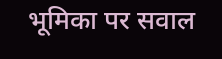भूमिका पर सवाल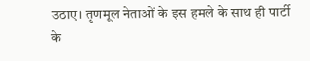उठाए। तृणमूल नेताओं के इस हमले के साथ ही पार्टी के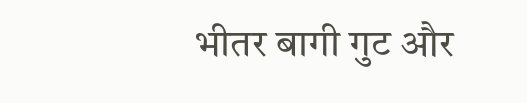भीतर बागी गुट और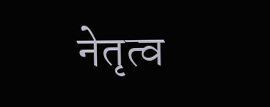नेतृत्व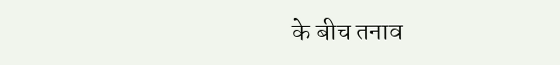के बीच तनाव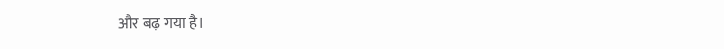और बढ़ गया है।